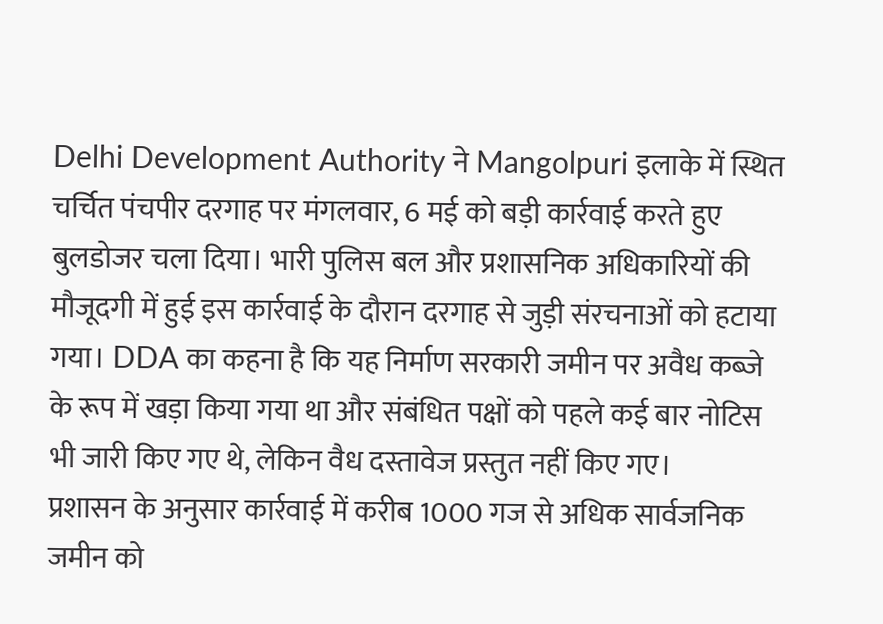Delhi Development Authority ने Mangolpuri इलाके में स्थित चर्चित पंचपीर दरगाह पर मंगलवार, 6 मई को बड़ी कार्रवाई करते हुए बुलडोजर चला दिया। भारी पुलिस बल और प्रशासनिक अधिकारियों की मौजूदगी में हुई इस कार्रवाई के दौरान दरगाह से जुड़ी संरचनाओं को हटाया गया। DDA का कहना है कि यह निर्माण सरकारी जमीन पर अवैध कब्जे के रूप में खड़ा किया गया था और संबंधित पक्षों को पहले कई बार नोटिस भी जारी किए गए थे, लेकिन वैध दस्तावेज प्रस्तुत नहीं किए गए।
प्रशासन के अनुसार कार्रवाई में करीब 1000 गज से अधिक सार्वजनिक जमीन को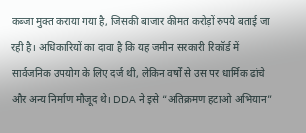कब्जा मुक्त कराया गया है, जिसकी बाजार कीमत करोड़ों रुपये बताई जा रही है। अधिकारियों का दावा है कि यह जमीन सरकारी रिकॉर्ड में सार्वजनिक उपयोग के लिए दर्ज थी, लेकिन वर्षों से उस पर धार्मिक ढांचे और अन्य निर्माण मौजूद थे। DDA ने इसे “अतिक्रमण हटाओ अभियान”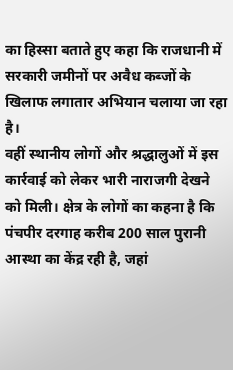का हिस्सा बताते हुए कहा कि राजधानी में सरकारी जमीनों पर अवैध कब्जों के खिलाफ लगातार अभियान चलाया जा रहा है।
वहीं स्थानीय लोगों और श्रद्धालुओं में इस कार्रवाई को लेकर भारी नाराजगी देखने को मिली। क्षेत्र के लोगों का कहना है कि पंचपीर दरगाह करीब 200 साल पुरानी आस्था का केंद्र रही है, जहां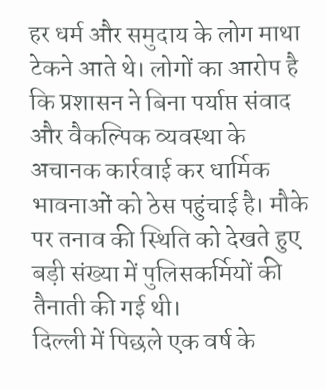हर धर्म और समुदाय के लोग माथा टेकने आते थे। लोगों का आरोप है कि प्रशासन ने बिना पर्याप्त संवाद और वैकल्पिक व्यवस्था के अचानक कार्रवाई कर धार्मिक भावनाओं को ठेस पहुंचाई है। मौके पर तनाव की स्थिति को देखते हुए बड़ी संख्या में पुलिसकर्मियों की तैनाती की गई थी।
दिल्ली में पिछले एक वर्ष के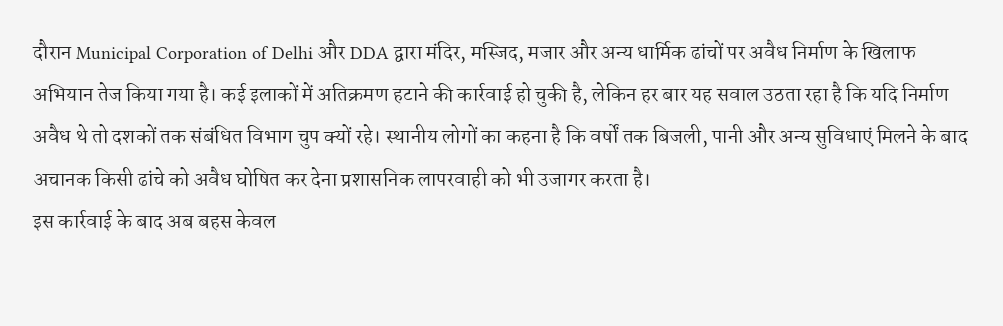दौरान Municipal Corporation of Delhi और DDA द्वारा मंदिर, मस्जिद, मजार और अन्य धार्मिक ढांचों पर अवैध निर्माण के खिलाफ अभियान तेज किया गया है। कई इलाकों में अतिक्रमण हटाने की कार्रवाई हो चुकी है, लेकिन हर बार यह सवाल उठता रहा है कि यदि निर्माण अवैध थे तो दशकों तक संबंधित विभाग चुप क्यों रहे। स्थानीय लोगों का कहना है कि वर्षों तक बिजली, पानी और अन्य सुविधाएं मिलने के बाद अचानक किसी ढांचे को अवैध घोषित कर देना प्रशासनिक लापरवाही को भी उजागर करता है।
इस कार्रवाई के बाद अब बहस केवल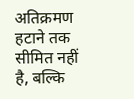अतिक्रमण हटाने तक सीमित नहीं है, बल्कि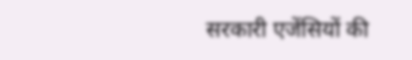सरकारी एजेंसियों की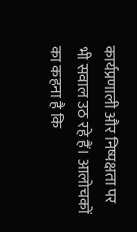कार्यप्रणाली और निष्पक्षता पर भी सवाल उठ रहे हैं। आलोचकों का कहना है कि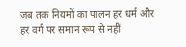जब तक नियमों का पालन हर धर्म और हर वर्ग पर समान रूप से नहीं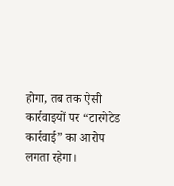होगा, तब तक ऐसी कार्रवाइयों पर “टारगेटेड कार्रवाई” का आरोप लगता रहेगा।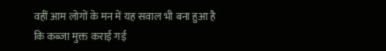वहीं आम लोगों के मन में यह सवाल भी बना हुआ है कि कब्जा मुक्त कराई गई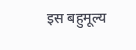इस बहुमूल्य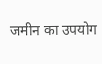जमीन का उपयोग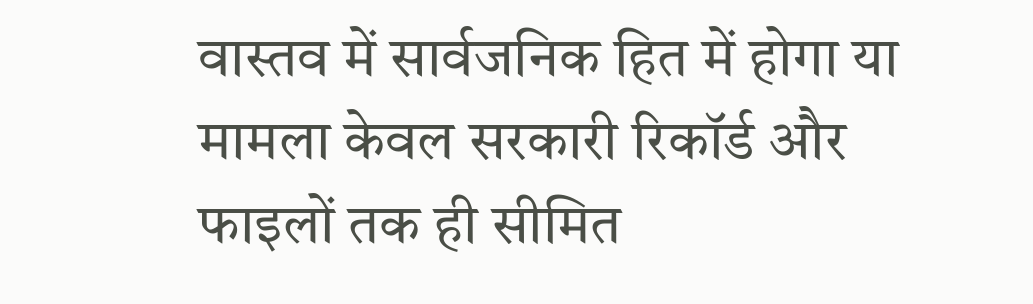वास्तव में सार्वजनिक हित में होगा या मामला केवल सरकारी रिकॉर्ड और फाइलों तक ही सीमित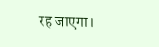रह जाएगा।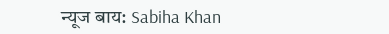न्यूज बाय: Sabiha Khan